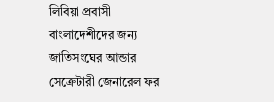লিবিয়া প্রবাসী বাংলাদেশীদের জন্য জাতিসংঘের আন্ডার সেক্রেটারী জেনারেল ফর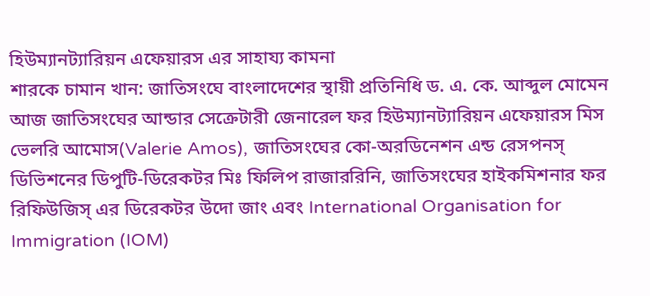হিউম্যানট্যারিয়ন এফেয়ারস এর সাহায্য কামনা
শারকে চামান খান: জাতিসংঘে বাংলাদেশের স্থায়ী প্রতিনিধি ড. এ. কে. আব্দুল মোমেন আজ জাতিসংঘের আন্ডার সেক্রেটারী জেনারেল ফর হিউম্যানট্যারিয়ন এফেয়ারস মিস ভেলরি আমোস(Valerie Amos), জাতিসংঘের কো-অরডিনেশন এন্ড রেসপনস্ ডিভিশনের ডিপুটি-ডিরেকটর মিঃ ফিলিপ রাজাররিনি, জাতিসংঘের হাইকমিশনার ফর রিফিউজিস্ এর ডিরেকটর উদো জাং এবং International Organisation for Immigration (IOM)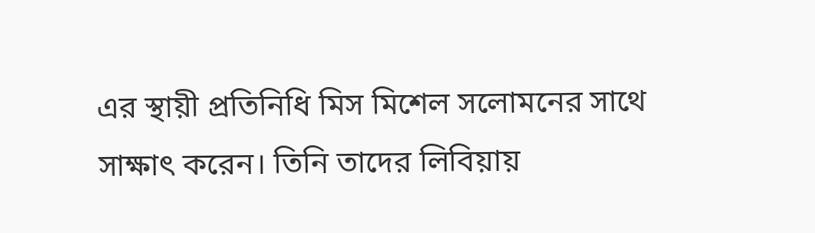এর স্থায়ী প্রতিনিধি মিস মিশেল সলোমনের সাথে সাক্ষাৎ করেন। তিনি তাদের লিবিয়ায়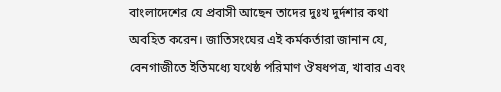বাংলাদেশের যে প্রবাসী আছেন তাদের দুঃখ দুর্দশার কথা অবহিত করেন। জাতিসংঘের এই কর্মকর্তারা জানান যে, বেনগাজীতে ইতিমধ্যে যথেষ্ঠ পরিমাণ ঔষধপত্র, খাবার এবং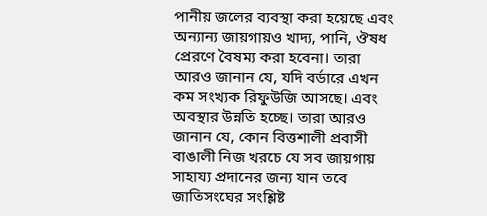পানীয় জলের ব্যবস্থা করা হয়েছে এবং অন্যান্য জায়গায়ও খাদ্য, পানি, ঔষধ প্রেরণে বৈষম্য করা হবেনা। তারা আরও জানান যে, যদি বর্ডারে এখন কম সংখ্যক রিফুউজি আসছে। এবং অবস্থার উন্নতি হচ্ছে। তারা আরও জানান যে, কোন বিত্তশালী প্রবাসী বাঙালী নিজ খরচে যে সব জায়গায় সাহায্য প্রদানের জন্য যান তবে জাতিসংঘের সংশ্লিষ্ট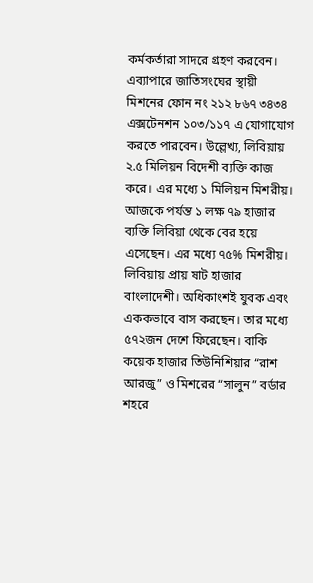কর্মকর্তারা সাদরে গ্রহণ করবেন। এব্যাপারে জাতিসংঘের স্থায়ী মিশনের ফোন নং ২১২ ৮৬৭ ৩৪৩৪ এক্সটেনশন ১০৩/১১৭ এ যোগাযোগ করতে পারবেন। উল্লেখ্য, লিবিয়ায় ২.৫ মিলিয়ন বিদেশী ব্যক্তি কাজ করে। এর মধ্যে ১ মিলিয়ন মিশরীয়। আজকে পর্যন্ত ১ লক্ষ ৭৯ হাজার ব্যক্তি লিবিয়া থেকে বের হয়ে এসেছেন। এর মধ্যে ৭৫% মিশরীয়। লিবিয়ায় প্রায় ষাট হাজার বাংলাদেশী। অধিকাংশই যুবক এবং এককভাবে বাস করছেন। তার মধ্যে ৫৭২জন দেশে ফিরেছেন। বাকি কয়েক হাজার তিউনিশিয়ার “রাশ আরজু” ও মিশরের “সালুন” বর্ডার শহরে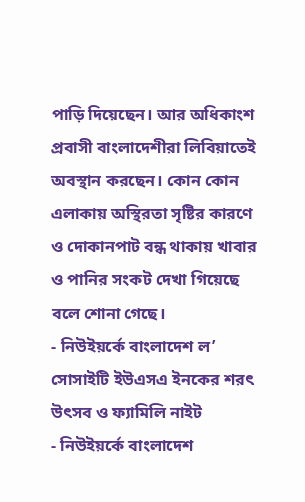পাড়ি দিয়েছেন। আর অধিকাংশ প্রবাসী বাংলাদেশীরা লিবিয়াতেই অবস্থান করছেন। কোন কোন এলাকায় অস্থিরতা সৃষ্টির কারণে ও দোকানপাট বন্ধ থাকায় খাবার ও পানির সংকট দেখা গিয়েছে বলে শোনা গেছে।
- নিউইয়র্কে বাংলাদেশ ল’ সোসাইটি ইউএসএ ইনকের শরৎ উৎসব ও ফ্যামিলি নাইট
- নিউইয়র্কে বাংলাদেশ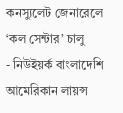কনস্যুলেট জেনারেলে ‘কল সেন্টার’ চালু
- নিউইয়র্ক বাংলাদেশি আমেরিকান লায়ন্স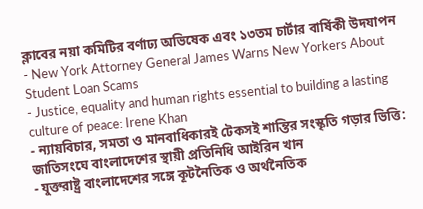ক্লাবের নয়া কমিটির বর্ণাঢ্য অভিষেক এবং ১৩তম চার্টার বার্ষিকী উদযাপন
- New York Attorney General James Warns New Yorkers About Student Loan Scams
- Justice, equality and human rights essential to building a lasting culture of peace: Irene Khan
- ন্যায়বিচার, সমতা ও মানবাধিকারই টেকসই শান্তির সংস্কৃতি গড়ার ভিত্তি: জাতিসংঘে বাংলাদেশের স্থায়ী প্রতিনিধি আইরিন খান
- যুক্তরাষ্ট্র বাংলাদেশের সঙ্গে কূটনৈতিক ও অর্থনৈতিক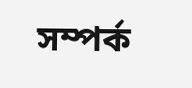সম্পর্ক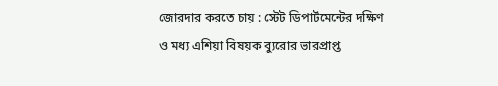জোরদার করতে চায় : স্টেট ডিপার্টমেন্টের দক্ষিণ ও মধ্য এশিয়া বিষয়ক ব্যুরোর ভারপ্রাপ্ত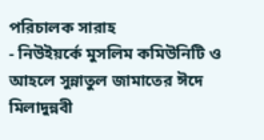পরিচালক সারাহ
- নিউইয়র্কে মুসলিম কমিউনিটি ও আহলে সুন্নাতুল জামাতের ঈদে মিলাদুন্নবী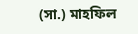(সা.) মাহফিল